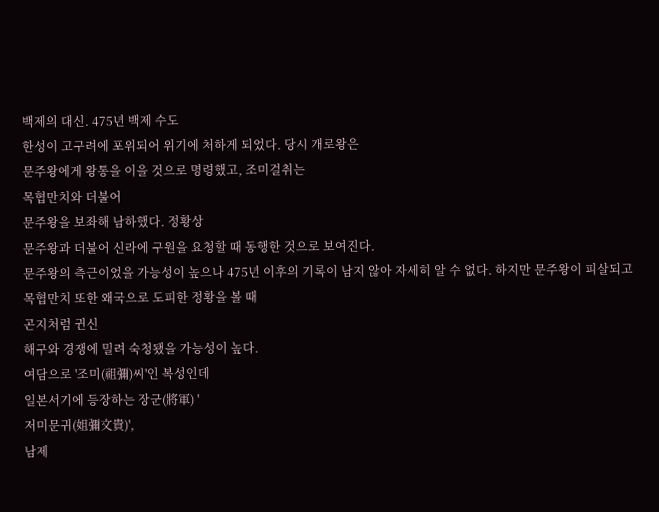백제의 대신. 475년 백제 수도
한성이 고구려에 포위되어 위기에 처하게 되었다. 당시 개로왕은
문주왕에게 왕통을 이을 것으로 명령했고, 조미걸취는
목협만치와 더불어
문주왕을 보좌해 남하했다. 정황상
문주왕과 더불어 신라에 구원을 요청할 때 동행한 것으로 보여진다.
문주왕의 측근이었을 가능성이 높으나 475년 이후의 기록이 남지 않아 자세히 알 수 없다. 하지만 문주왕이 피살되고 목협만치 또한 왜국으로 도피한 정황을 볼 때
곤지처럼 귄신
해구와 경쟁에 밀려 숙청됐을 가능성이 높다.
여담으로 '조미(祖彌)씨'인 복성인데
일본서기에 등장하는 장군(將軍) '
저미문귀(姐彌文貴)',
남제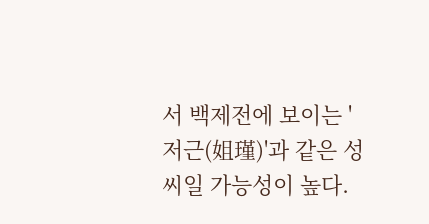서 백제전에 보이는 '
저근(姐瑾)'과 같은 성씨일 가능성이 높다.